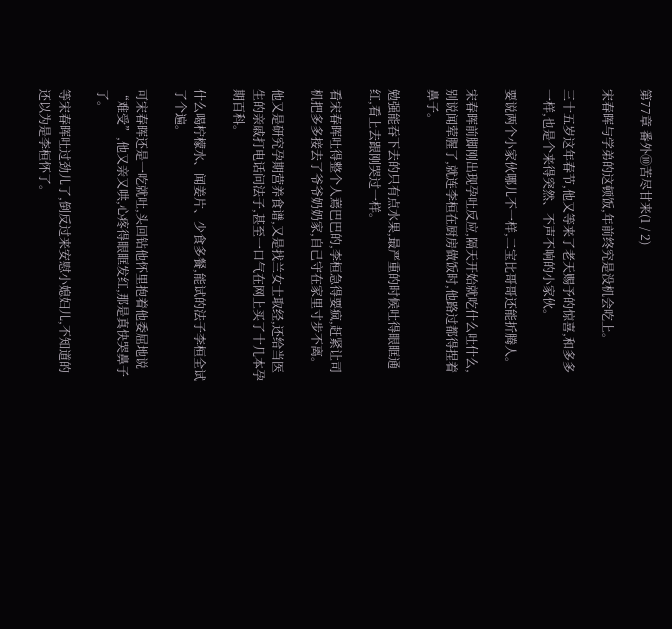第77章 番外⑩苦尽甘来(1 / 2)

宋春晖与学弟的这顿饭,年前终究是没机会吃上。

三十五岁这年春节,他又等来了老天赐予的惊喜,和多多一样,也是个来得突然、不声不响的小家伙。

要说两个小家伙哪儿不一样,二宝比哥哥还能折腾人。

宋春晖前脚刚出现孕吐反应,隔天开始就吃什么吐什么,别说闻荤腥了,就连李桓在厨房做饭时,他路过都得捏着鼻子。

勉强能吞下去的只有点水果,最严重的时候吐得眼眶通红,看上去跟刚哭过一样。

看宋春晖吐得整个人蔫巴巴的,李桓急得要疯,赶紧让司机把多多接去了爷爷奶奶家,自己守在家里寸步不离。

他又是研究孕期营养食谱,又是找兰女士取经,还给当医生的亲戚打电话问法子,甚至一口气在网上买了十几本孕期百科。

什么喝柠檬水、闻姜片、少食多餐,能试的法子李桓全试了个遍。

可宋春晖还是一吃就吐,头回钻他怀里抱着他委屈地说“难受”,他又亲又哄,心疼得眼眶发红,那是真快哭鼻子了。

等宋春晖吐过劲儿了,倒反过来安慰小媳妇儿,不知道的还以为是李桓怀了。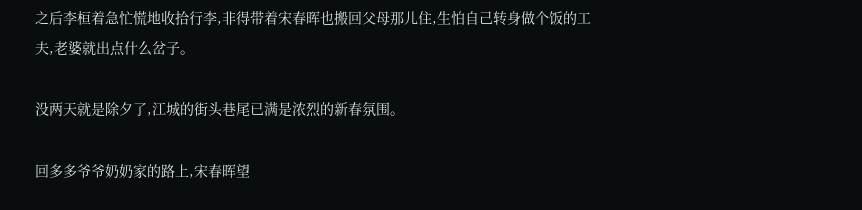之后李桓着急忙慌地收拾行李,非得带着宋春晖也搬回父母那儿住,生怕自己转身做个饭的工夫,老婆就出点什么岔子。

没两天就是除夕了,江城的街头巷尾已满是浓烈的新春氛围。

回多多爷爷奶奶家的路上,宋春晖望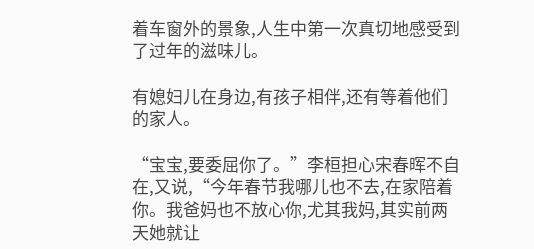着车窗外的景象,人生中第一次真切地感受到了过年的滋味儿。

有媳妇儿在身边,有孩子相伴,还有等着他们的家人。

“宝宝,要委屈你了。”李桓担心宋春晖不自在,又说,“今年春节我哪儿也不去,在家陪着你。我爸妈也不放心你,尤其我妈,其实前两天她就让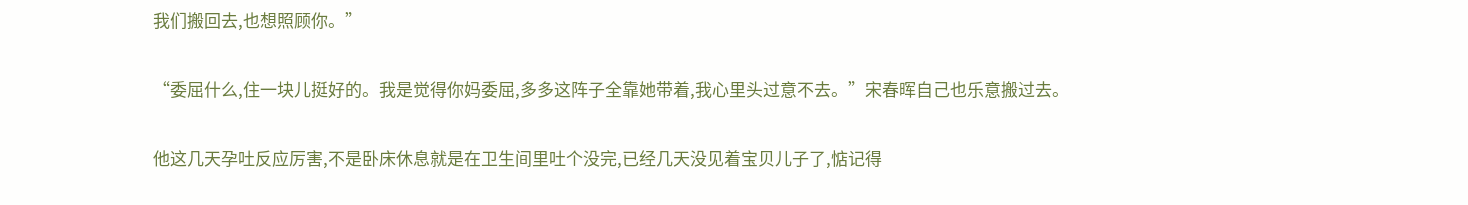我们搬回去,也想照顾你。”

“委屈什么,住一块儿挺好的。我是觉得你妈委屈,多多这阵子全靠她带着,我心里头过意不去。”宋春晖自己也乐意搬过去。

他这几天孕吐反应厉害,不是卧床休息就是在卫生间里吐个没完,已经几天没见着宝贝儿子了,惦记得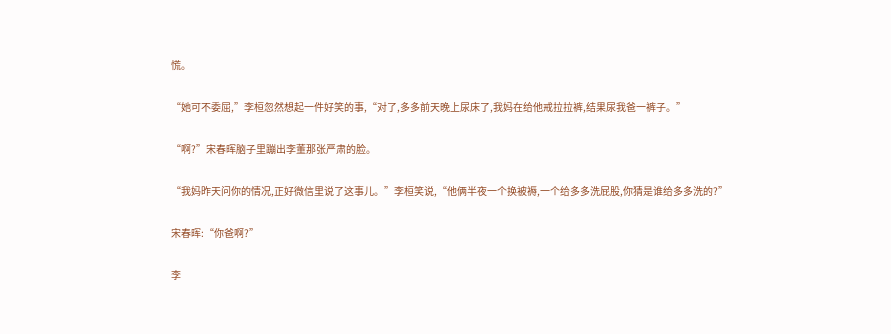慌。

“她可不委屈,”李桓忽然想起一件好笑的事,“对了,多多前天晚上尿床了,我妈在给他戒拉拉裤,结果尿我爸一裤子。”

“啊?”宋春晖脑子里蹦出李董那张严肃的脸。

“我妈昨天问你的情况,正好微信里说了这事儿。”李桓笑说,“他俩半夜一个换被褥,一个给多多洗屁股,你猜是谁给多多洗的?”

宋春晖:“你爸啊?”

李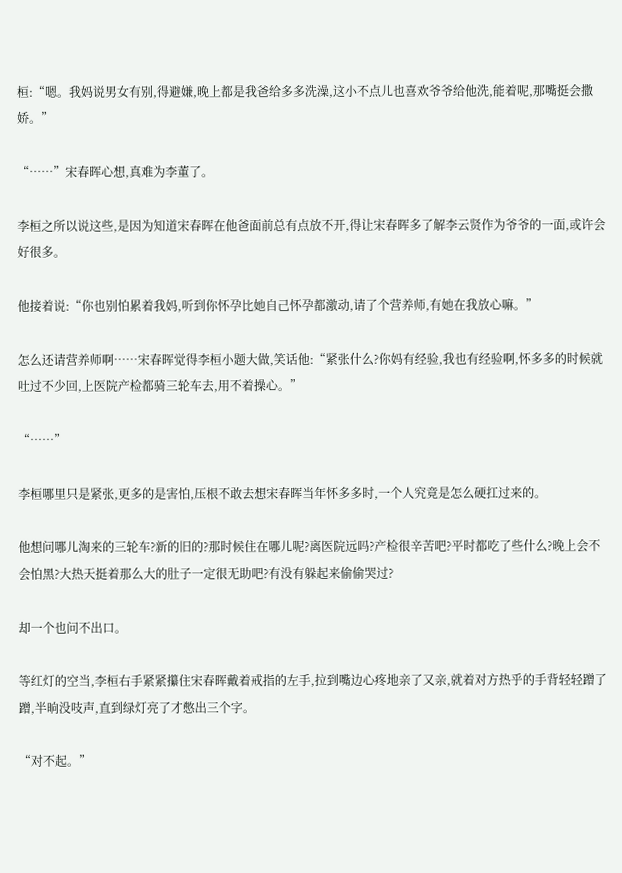桓:“嗯。我妈说男女有别,得避嫌,晚上都是我爸给多多洗澡,这小不点儿也喜欢爷爷给他洗,能着呢,那嘴挺会撒娇。”

“……”宋春晖心想,真难为李董了。

李桓之所以说这些,是因为知道宋春晖在他爸面前总有点放不开,得让宋春晖多了解李云贤作为爷爷的一面,或许会好很多。

他接着说:“你也别怕累着我妈,听到你怀孕比她自己怀孕都激动,请了个营养师,有她在我放心嘛。”

怎么还请营养师啊……宋春晖觉得李桓小题大做,笑话他:“紧张什么?你妈有经验,我也有经验啊,怀多多的时候就吐过不少回,上医院产检都骑三轮车去,用不着操心。”

“……”

李桓哪里只是紧张,更多的是害怕,压根不敢去想宋春晖当年怀多多时,一个人究竟是怎么硬扛过来的。

他想问哪儿淘来的三轮车?新的旧的?那时候住在哪儿呢?离医院远吗?产检很辛苦吧?平时都吃了些什么?晚上会不会怕黑?大热天挺着那么大的肚子一定很无助吧?有没有躲起来偷偷哭过?

却一个也问不出口。

等红灯的空当,李桓右手紧紧攥住宋春晖戴着戒指的左手,拉到嘴边心疼地亲了又亲,就着对方热乎的手背轻轻蹭了蹭,半晌没吱声,直到绿灯亮了才憋出三个字。

“对不起。”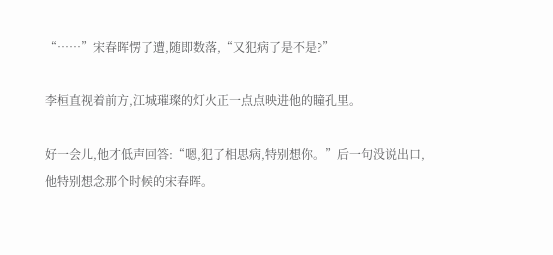“……”宋春晖愣了遭,随即数落,“又犯病了是不是?”

李桓直视着前方,江城璀璨的灯火正一点点映进他的瞳孔里。

好一会儿,他才低声回答:“嗯,犯了相思病,特别想你。”后一句没说出口,他特别想念那个时候的宋春晖。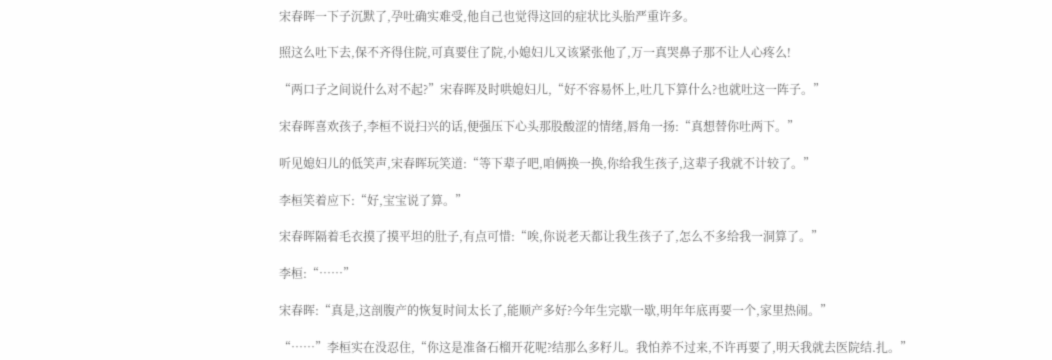宋春晖一下子沉默了,孕吐确实难受,他自己也觉得这回的症状比头胎严重许多。

照这么吐下去,保不齐得住院,可真要住了院,小媳妇儿又该紧张他了,万一真哭鼻子那不让人心疼么!

“两口子之间说什么对不起?”宋春晖及时哄媳妇儿,“好不容易怀上,吐几下算什么?也就吐这一阵子。”

宋春晖喜欢孩子,李桓不说扫兴的话,便强压下心头那股酸涩的情绪,唇角一扬:“真想替你吐两下。”

听见媳妇儿的低笑声,宋春晖玩笑道:“等下辈子吧,咱俩换一换,你给我生孩子,这辈子我就不计较了。”

李桓笑着应下:“好,宝宝说了算。”

宋春晖隔着毛衣摸了摸平坦的肚子,有点可惜:“唉,你说老天都让我生孩子了,怎么不多给我一洞算了。”

李桓:“……”

宋春晖:“真是,这剖腹产的恢复时间太长了,能顺产多好?今年生完歇一歇,明年年底再要一个,家里热闹。”

“……”李桓实在没忍住,“你这是准备石榴开花呢?结那么多籽儿。我怕养不过来,不许再要了,明天我就去医院结.扎。”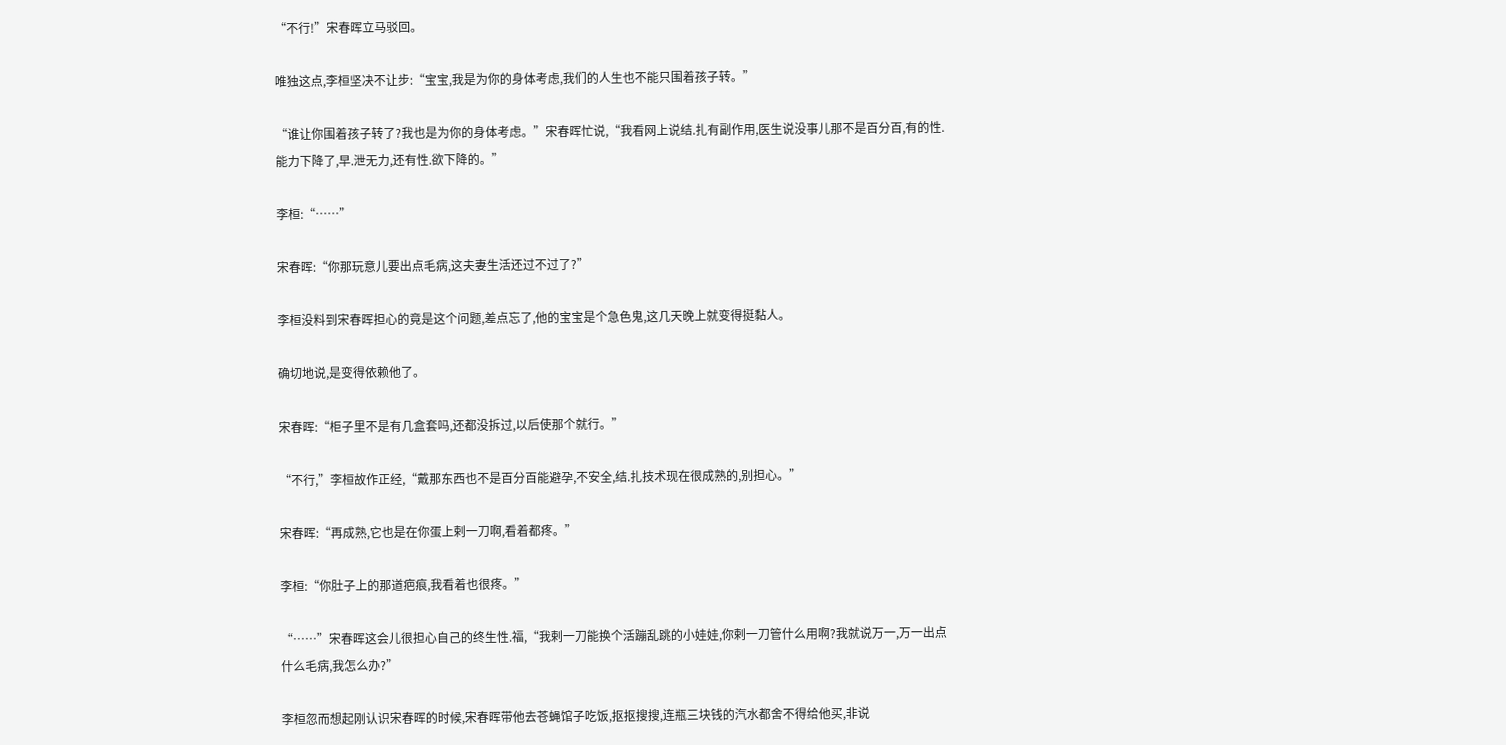“不行!”宋春晖立马驳回。

唯独这点,李桓坚决不让步:“宝宝,我是为你的身体考虑,我们的人生也不能只围着孩子转。”

“谁让你围着孩子转了?我也是为你的身体考虑。”宋春晖忙说,“我看网上说结.扎有副作用,医生说没事儿那不是百分百,有的性.能力下降了,早.泄无力,还有性.欲下降的。”

李桓:“……”

宋春晖:“你那玩意儿要出点毛病,这夫妻生活还过不过了?”

李桓没料到宋春晖担心的竟是这个问题,差点忘了,他的宝宝是个急色鬼,这几天晚上就变得挺黏人。

确切地说,是变得依赖他了。

宋春晖:“柜子里不是有几盒套吗,还都没拆过,以后使那个就行。”

“不行,”李桓故作正经,“戴那东西也不是百分百能避孕,不安全,结.扎技术现在很成熟的,别担心。”

宋春晖:“再成熟,它也是在你蛋上剌一刀啊,看着都疼。”

李桓:“你肚子上的那道疤痕,我看着也很疼。”

“……”宋春晖这会儿很担心自己的终生性.福,“我剌一刀能换个活蹦乱跳的小娃娃,你剌一刀管什么用啊?我就说万一,万一出点什么毛病,我怎么办?”

李桓忽而想起刚认识宋春晖的时候,宋春晖带他去苍蝇馆子吃饭,抠抠搜搜,连瓶三块钱的汽水都舍不得给他买,非说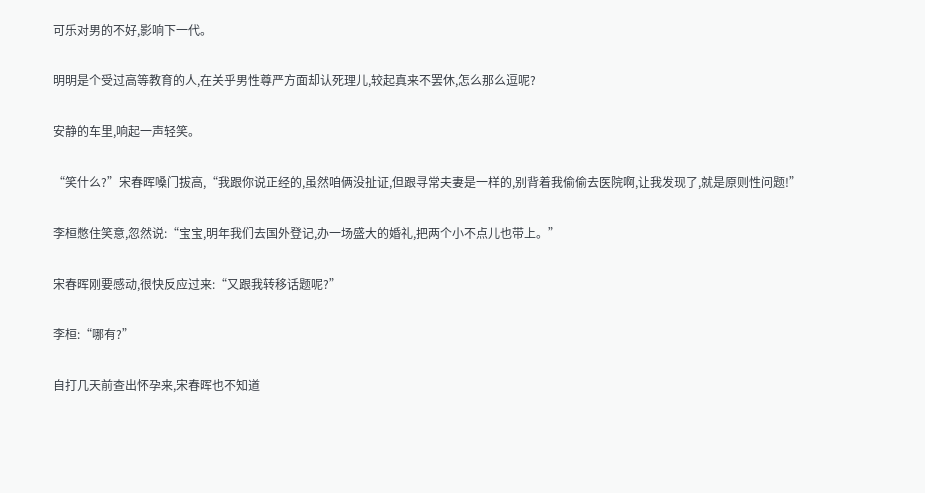可乐对男的不好,影响下一代。

明明是个受过高等教育的人,在关乎男性尊严方面却认死理儿,较起真来不罢休,怎么那么逗呢?

安静的车里,响起一声轻笑。

“笑什么?”宋春晖嗓门拔高,“我跟你说正经的,虽然咱俩没扯证,但跟寻常夫妻是一样的,别背着我偷偷去医院啊,让我发现了,就是原则性问题!”

李桓憋住笑意,忽然说:“宝宝,明年我们去国外登记,办一场盛大的婚礼,把两个小不点儿也带上。”

宋春晖刚要感动,很快反应过来:“又跟我转移话题呢?”

李桓:“哪有?”

自打几天前查出怀孕来,宋春晖也不知道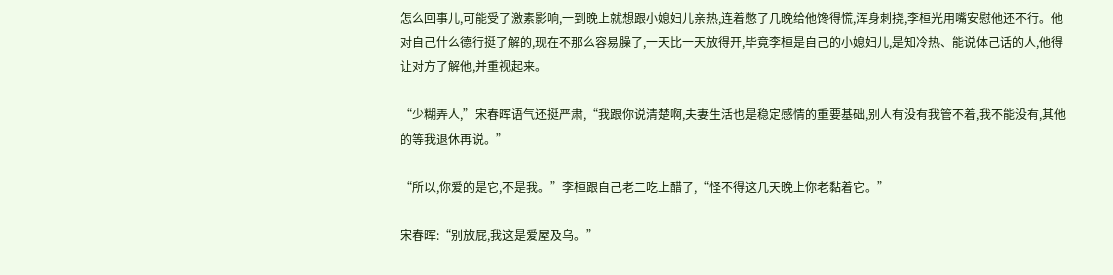怎么回事儿,可能受了激素影响,一到晚上就想跟小媳妇儿亲热,连着憋了几晚给他馋得慌,浑身刺挠,李桓光用嘴安慰他还不行。他对自己什么德行挺了解的,现在不那么容易臊了,一天比一天放得开,毕竟李桓是自己的小媳妇儿,是知冷热、能说体己话的人,他得让对方了解他,并重视起来。

“少糊弄人,”宋春晖语气还挺严肃,“我跟你说清楚啊,夫妻生活也是稳定感情的重要基础,别人有没有我管不着,我不能没有,其他的等我退休再说。”

“所以,你爱的是它,不是我。”李桓跟自己老二吃上醋了,“怪不得这几天晚上你老黏着它。”

宋春晖:“别放屁,我这是爱屋及乌。”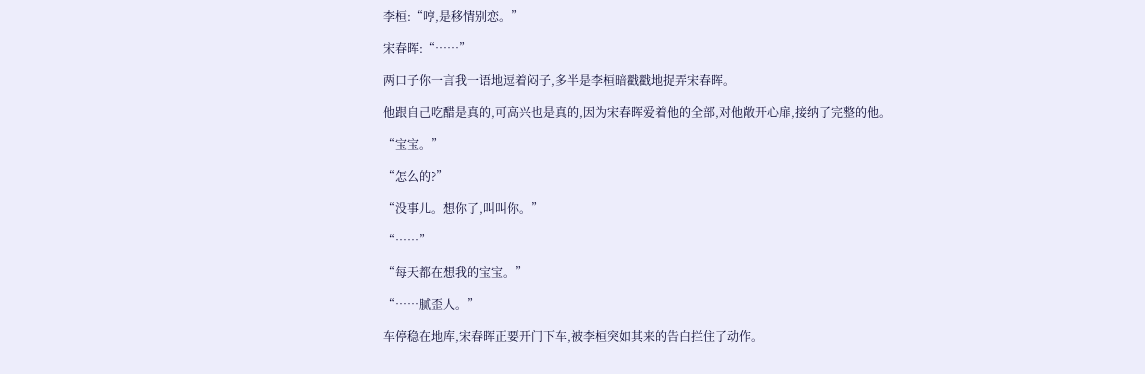李桓:“哼,是移情别恋。”

宋春晖:“……”

两口子你一言我一语地逗着闷子,多半是李桓暗戳戳地捉弄宋春晖。

他跟自己吃醋是真的,可高兴也是真的,因为宋春晖爱着他的全部,对他敞开心扉,接纳了完整的他。

“宝宝。”

“怎么的?”

“没事儿。想你了,叫叫你。”

“……”

“每天都在想我的宝宝。”

“……腻歪人。”

车停稳在地库,宋春晖正要开门下车,被李桓突如其来的告白拦住了动作。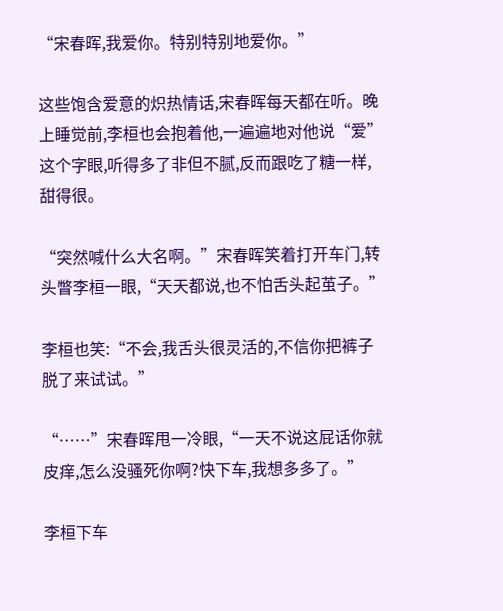“宋春晖,我爱你。特别特别地爱你。”

这些饱含爱意的炽热情话,宋春晖每天都在听。晚上睡觉前,李桓也会抱着他,一遍遍地对他说“爱”这个字眼,听得多了非但不腻,反而跟吃了糖一样,甜得很。

“突然喊什么大名啊。”宋春晖笑着打开车门,转头瞥李桓一眼,“天天都说,也不怕舌头起茧子。”

李桓也笑:“不会,我舌头很灵活的,不信你把裤子脱了来试试。”

“……”宋春晖甩一冷眼,“一天不说这屁话你就皮痒,怎么没骚死你啊?快下车,我想多多了。”

李桓下车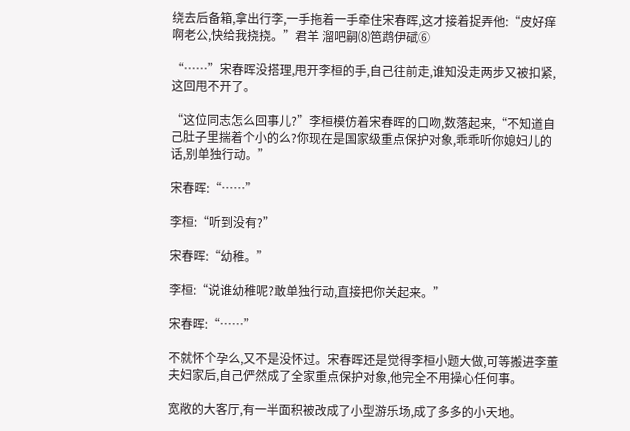绕去后备箱,拿出行李,一手拖着一手牵住宋春晖,这才接着捉弄他:“皮好痒啊老公,快给我挠挠。”君羊 溜吧嗣⑻笆鹉伊碔⑥

“……”宋春晖没搭理,甩开李桓的手,自己往前走,谁知没走两步又被扣紧,这回甩不开了。

“这位同志怎么回事儿?”李桓模仿着宋春晖的口吻,数落起来,“不知道自己肚子里揣着个小的么?你现在是国家级重点保护对象,乖乖听你媳妇儿的话,别单独行动。”

宋春晖:“……”

李桓:“听到没有?”

宋春晖:“幼稚。”

李桓:“说谁幼稚呢?敢单独行动,直接把你关起来。”

宋春晖:“……”

不就怀个孕么,又不是没怀过。宋春晖还是觉得李桓小题大做,可等搬进李董夫妇家后,自己俨然成了全家重点保护对象,他完全不用操心任何事。

宽敞的大客厅,有一半面积被改成了小型游乐场,成了多多的小天地。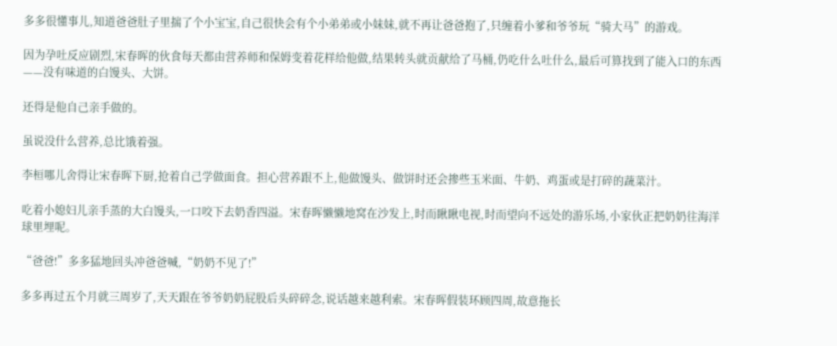多多很懂事儿,知道爸爸肚子里揣了个小宝宝,自己很快会有个小弟弟或小妹妹,就不再让爸爸抱了,只缠着小爹和爷爷玩“骑大马”的游戏。

因为孕吐反应剧烈,宋春晖的伙食每天都由营养师和保姆变着花样给他做,结果转头就贡献给了马桶,仍吃什么吐什么,最后可算找到了能入口的东西——没有味道的白馒头、大饼。

还得是他自己亲手做的。

虽说没什么营养,总比饿着强。

李桓哪儿舍得让宋春晖下厨,抢着自己学做面食。担心营养跟不上,他做馒头、做饼时还会掺些玉米面、牛奶、鸡蛋或是打碎的蔬菜汁。

吃着小媳妇儿亲手蒸的大白馒头,一口咬下去奶香四溢。宋春晖懒懒地窝在沙发上,时而瞅瞅电视,时而望向不远处的游乐场,小家伙正把奶奶往海洋球里埋呢。

“爸爸!”多多猛地回头冲爸爸喊,“奶奶不见了!”

多多再过五个月就三周岁了,天天跟在爷爷奶奶屁股后头碎碎念,说话越来越利索。宋春晖假装环顾四周,故意拖长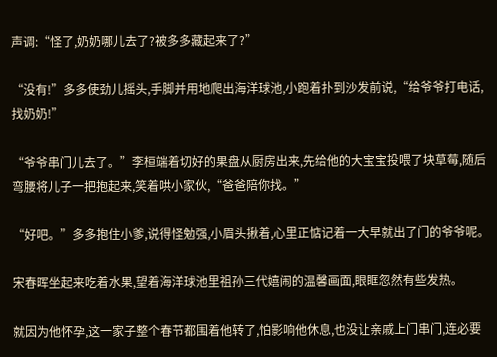声调:“怪了,奶奶哪儿去了?被多多藏起来了?”

“没有!”多多使劲儿摇头,手脚并用地爬出海洋球池,小跑着扑到沙发前说,“给爷爷打电话,找奶奶!”

“爷爷串门儿去了。”李桓端着切好的果盘从厨房出来,先给他的大宝宝投喂了块草莓,随后弯腰将儿子一把抱起来,笑着哄小家伙,“爸爸陪你找。”

“好吧。”多多抱住小爹,说得怪勉强,小眉头揪着,心里正惦记着一大早就出了门的爷爷呢。

宋春晖坐起来吃着水果,望着海洋球池里祖孙三代嬉闹的温馨画面,眼眶忽然有些发热。

就因为他怀孕,这一家子整个春节都围着他转了,怕影响他休息,也没让亲戚上门串门,连必要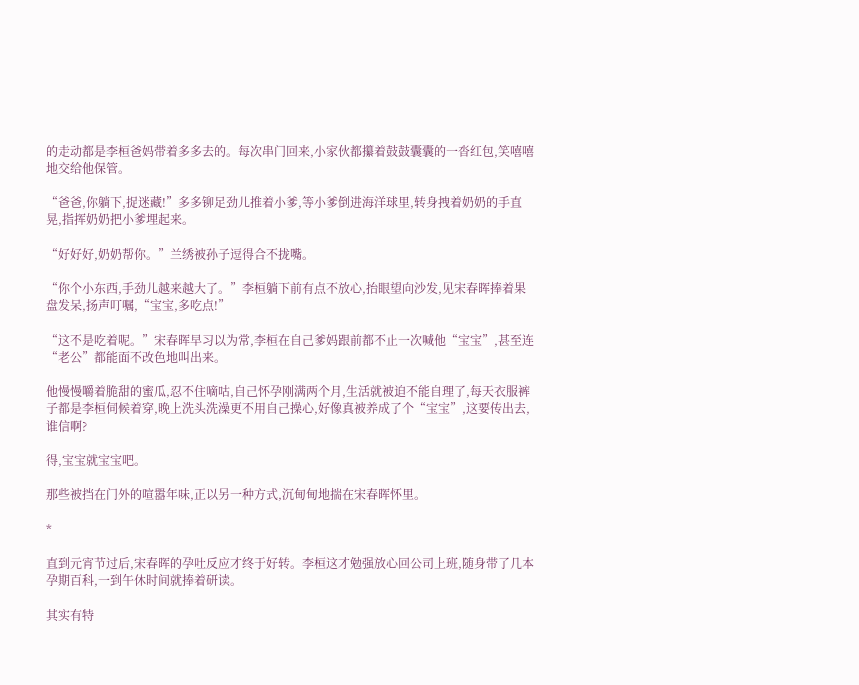的走动都是李桓爸妈带着多多去的。每次串门回来,小家伙都攥着鼓鼓囊囊的一沓红包,笑嘻嘻地交给他保管。

“爸爸,你躺下,捉迷藏!”多多铆足劲儿推着小爹,等小爹倒进海洋球里,转身拽着奶奶的手直晃,指挥奶奶把小爹埋起来。

“好好好,奶奶帮你。”兰绣被孙子逗得合不拢嘴。

“你个小东西,手劲儿越来越大了。”李桓躺下前有点不放心,抬眼望向沙发,见宋春晖捧着果盘发呆,扬声叮嘱,“宝宝,多吃点!”

“这不是吃着呢。”宋春晖早习以为常,李桓在自己爹妈跟前都不止一次喊他“宝宝”,甚至连“老公”都能面不改色地叫出来。

他慢慢嚼着脆甜的蜜瓜,忍不住嘀咕,自己怀孕刚满两个月,生活就被迫不能自理了,每天衣服裤子都是李桓伺候着穿,晚上洗头洗澡更不用自己操心,好像真被养成了个“宝宝”,这要传出去,谁信啊?

得,宝宝就宝宝吧。

那些被挡在门外的喧嚣年味,正以另一种方式,沉甸甸地揣在宋春晖怀里。

*

直到元宵节过后,宋春晖的孕吐反应才终于好转。李桓这才勉强放心回公司上班,随身带了几本孕期百科,一到午休时间就捧着研读。

其实有特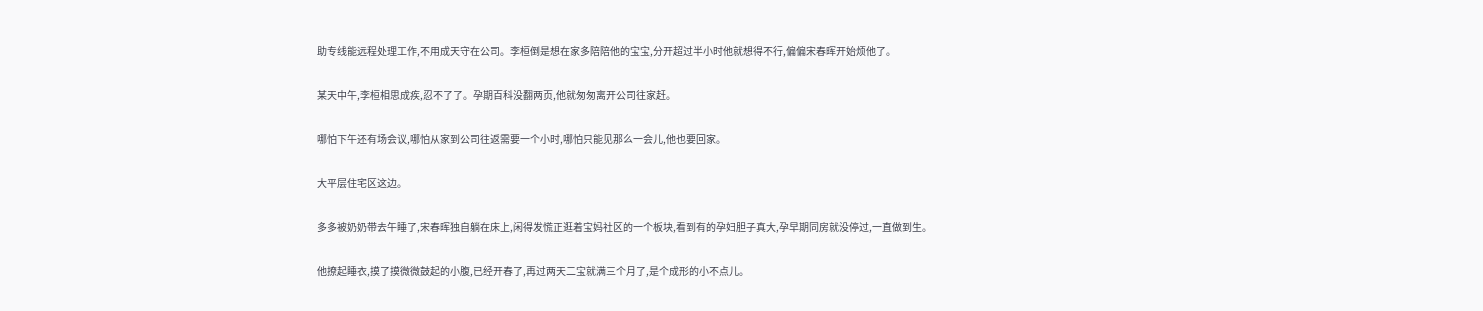助专线能远程处理工作,不用成天守在公司。李桓倒是想在家多陪陪他的宝宝,分开超过半小时他就想得不行,偏偏宋春晖开始烦他了。

某天中午,李桓相思成疾,忍不了了。孕期百科没翻两页,他就匆匆离开公司往家赶。

哪怕下午还有场会议,哪怕从家到公司往返需要一个小时,哪怕只能见那么一会儿,他也要回家。

大平层住宅区这边。

多多被奶奶带去午睡了,宋春晖独自躺在床上,闲得发慌正逛着宝妈社区的一个板块,看到有的孕妇胆子真大,孕早期同房就没停过,一直做到生。

他撩起睡衣,摸了摸微微鼓起的小腹,已经开春了,再过两天二宝就满三个月了,是个成形的小不点儿。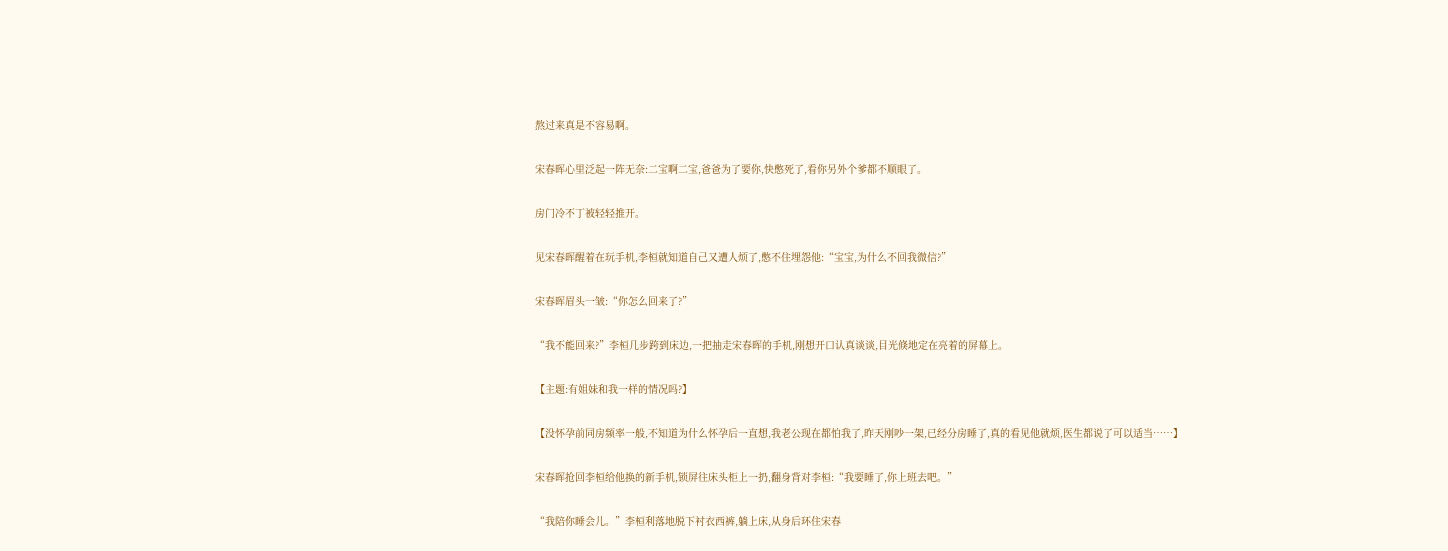熬过来真是不容易啊。

宋春晖心里泛起一阵无奈:二宝啊二宝,爸爸为了要你,快憋死了,看你另外个爹都不顺眼了。

房门冷不丁被轻轻推开。

见宋春晖醒着在玩手机,李桓就知道自己又遭人烦了,憋不住埋怨他:“宝宝,为什么不回我微信?”

宋春晖眉头一皱:“你怎么回来了?”

“我不能回来?”李桓几步跨到床边,一把抽走宋春晖的手机,刚想开口认真谈谈,目光倏地定在亮着的屏幕上。

【主题:有姐妹和我一样的情况吗?】

【没怀孕前同房频率一般,不知道为什么怀孕后一直想,我老公现在都怕我了,昨天刚吵一架,已经分房睡了,真的看见他就烦,医生都说了可以适当……】

宋春晖抢回李桓给他换的新手机,锁屏往床头柜上一扔,翻身背对李桓:“我要睡了,你上班去吧。”

“我陪你睡会儿。”李桓利落地脱下衬衣西裤,躺上床,从身后环住宋春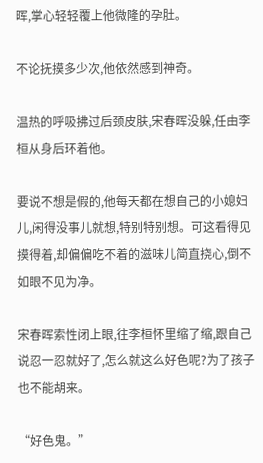晖,掌心轻轻覆上他微隆的孕肚。

不论抚摸多少次,他依然感到神奇。

温热的呼吸拂过后颈皮肤,宋春晖没躲,任由李桓从身后环着他。

要说不想是假的,他每天都在想自己的小媳妇儿,闲得没事儿就想,特别特别想。可这看得见摸得着,却偏偏吃不着的滋味儿简直挠心,倒不如眼不见为净。

宋春晖索性闭上眼,往李桓怀里缩了缩,跟自己说忍一忍就好了,怎么就这么好色呢?为了孩子也不能胡来。

“好色鬼。”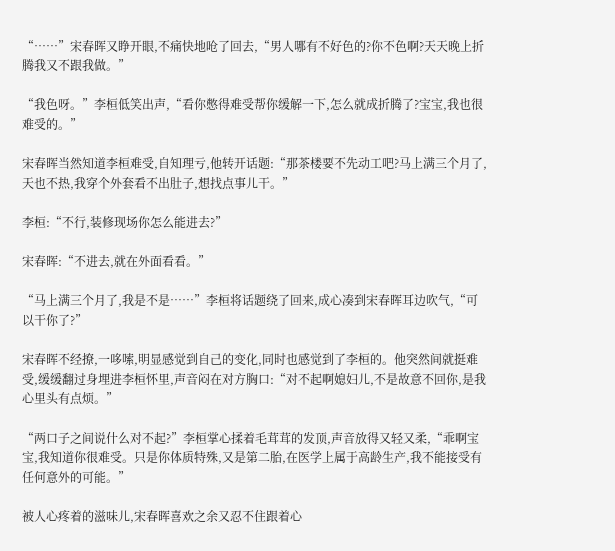“……”宋春晖又睁开眼,不痛快地呛了回去,“男人哪有不好色的?你不色啊?天天晚上折腾我又不跟我做。”

“我色呀。”李桓低笑出声,“看你憋得难受帮你缓解一下,怎么就成折腾了?宝宝,我也很难受的。”

宋春晖当然知道李桓难受,自知理亏,他转开话题:“那茶楼要不先动工吧?马上满三个月了,天也不热,我穿个外套看不出肚子,想找点事儿干。”

李桓:“不行,装修现场你怎么能进去?”

宋春晖:“不进去,就在外面看看。”

“马上满三个月了,我是不是……”李桓将话题绕了回来,成心凑到宋春晖耳边吹气,“可以干你了?”

宋春晖不经撩,一哆嗦,明显感觉到自己的变化,同时也感觉到了李桓的。他突然间就挺难受,缓缓翻过身埋进李桓怀里,声音闷在对方胸口:“对不起啊媳妇儿,不是故意不回你,是我心里头有点烦。”

“两口子之间说什么对不起?”李桓掌心揉着毛茸茸的发顶,声音放得又轻又柔,“乖啊宝宝,我知道你很难受。只是你体质特殊,又是第二胎,在医学上属于高龄生产,我不能接受有任何意外的可能。”

被人心疼着的滋味儿,宋春晖喜欢之余又忍不住跟着心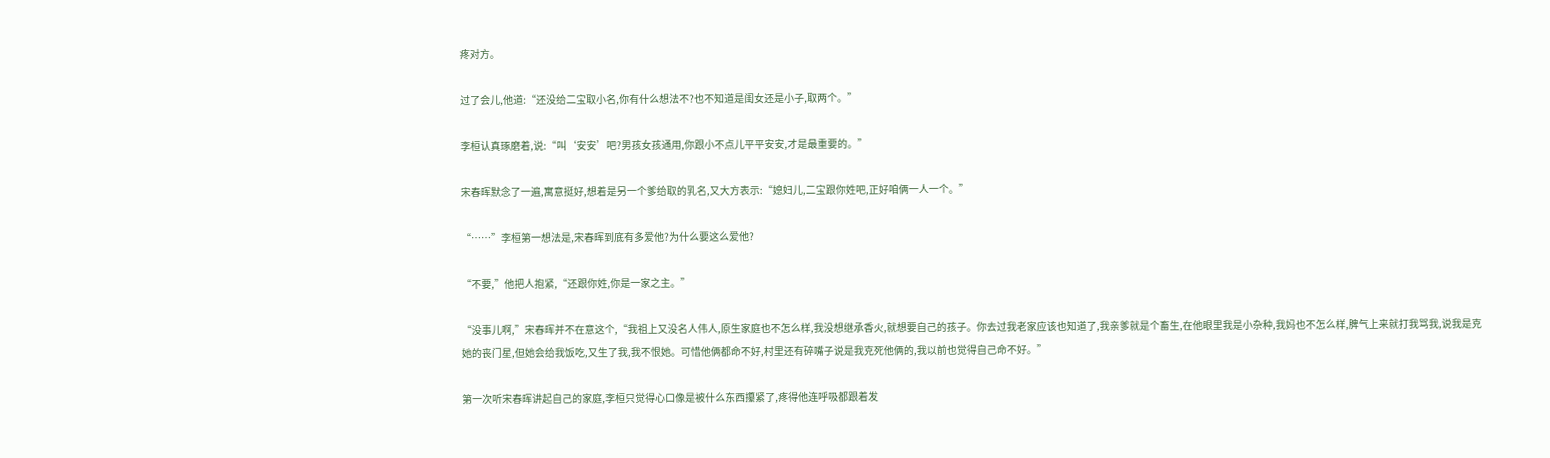疼对方。

过了会儿,他道:“还没给二宝取小名,你有什么想法不?也不知道是闺女还是小子,取两个。”

李桓认真琢磨着,说:“叫‘安安’吧?男孩女孩通用,你跟小不点儿平平安安,才是最重要的。”

宋春晖默念了一遍,寓意挺好,想着是另一个爹给取的乳名,又大方表示:“媳妇儿,二宝跟你姓吧,正好咱俩一人一个。”

“……”李桓第一想法是,宋春晖到底有多爱他?为什么要这么爱他?

“不要,”他把人抱紧,“还跟你姓,你是一家之主。”

“没事儿啊,”宋春晖并不在意这个,“我祖上又没名人伟人,原生家庭也不怎么样,我没想继承香火,就想要自己的孩子。你去过我老家应该也知道了,我亲爹就是个畜生,在他眼里我是小杂种,我妈也不怎么样,脾气上来就打我骂我,说我是克她的丧门星,但她会给我饭吃,又生了我,我不恨她。可惜他俩都命不好,村里还有碎嘴子说是我克死他俩的,我以前也觉得自己命不好。”

第一次听宋春晖讲起自己的家庭,李桓只觉得心口像是被什么东西攥紧了,疼得他连呼吸都跟着发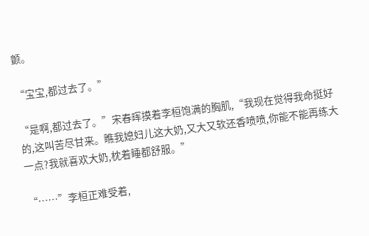颤。

“宝宝,都过去了。”

“是啊,都过去了。”宋春晖摸着李桓饱满的胸肌,“我现在觉得我命挺好的,这叫苦尽甘来。瞧我媳妇儿这大奶,又大又软还香喷喷,你能不能再练大一点?我就喜欢大奶,枕着睡都舒服。”

“……”李桓正难受着,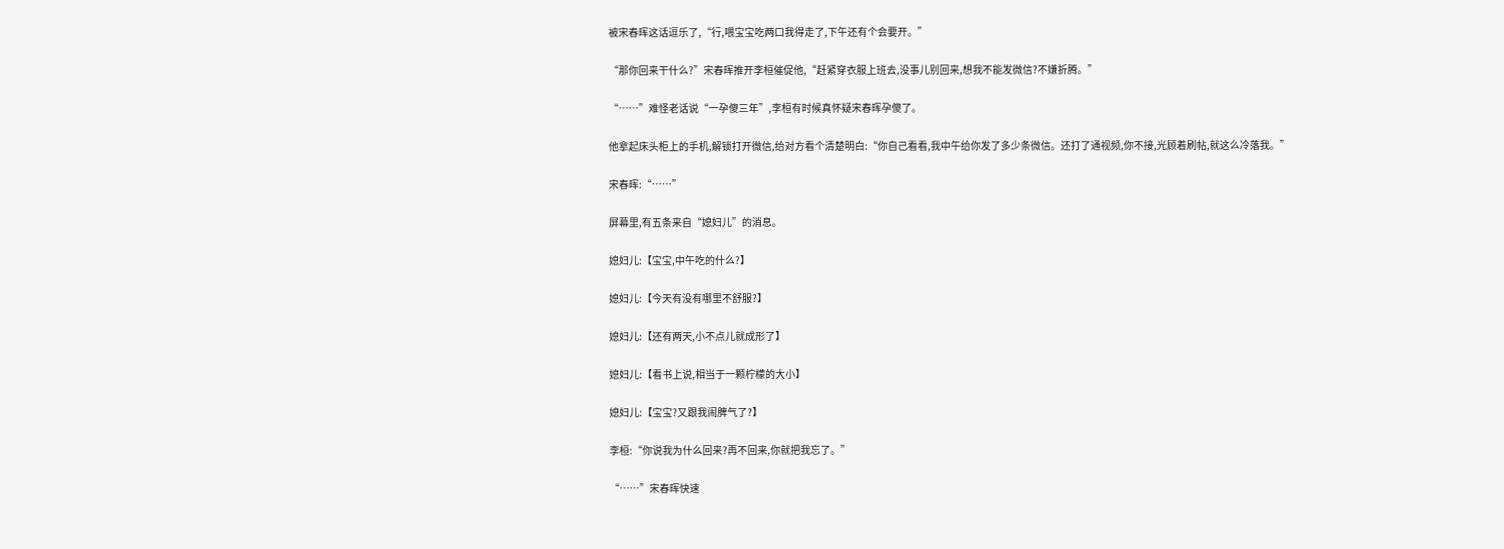被宋春晖这话逗乐了,“行,喂宝宝吃两口我得走了,下午还有个会要开。”

“那你回来干什么?”宋春晖推开李桓催促他,“赶紧穿衣服上班去,没事儿别回来,想我不能发微信?不嫌折腾。”

“……”难怪老话说“一孕傻三年”,李桓有时候真怀疑宋春晖孕傻了。

他拿起床头柜上的手机,解锁打开微信,给对方看个清楚明白:“你自己看看,我中午给你发了多少条微信。还打了通视频,你不接,光顾着刷帖,就这么冷落我。”

宋春晖:“……”

屏幕里,有五条来自“媳妇儿”的消息。

媳妇儿:【宝宝,中午吃的什么?】

媳妇儿:【今天有没有哪里不舒服?】

媳妇儿:【还有两天,小不点儿就成形了】

媳妇儿:【看书上说,相当于一颗柠檬的大小】

媳妇儿:【宝宝?又跟我闹脾气了?】

李桓:“你说我为什么回来?再不回来,你就把我忘了。”

“……”宋春晖快速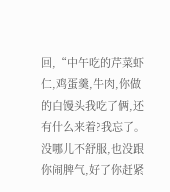回,“中午吃的芹菜虾仁,鸡蛋羹,牛肉,你做的白馒头我吃了俩,还有什么来着?我忘了。没哪儿不舒服,也没跟你闹脾气,好了你赶紧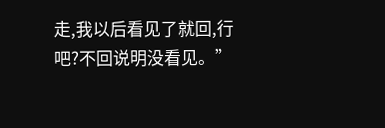走,我以后看见了就回,行吧?不回说明没看见。”